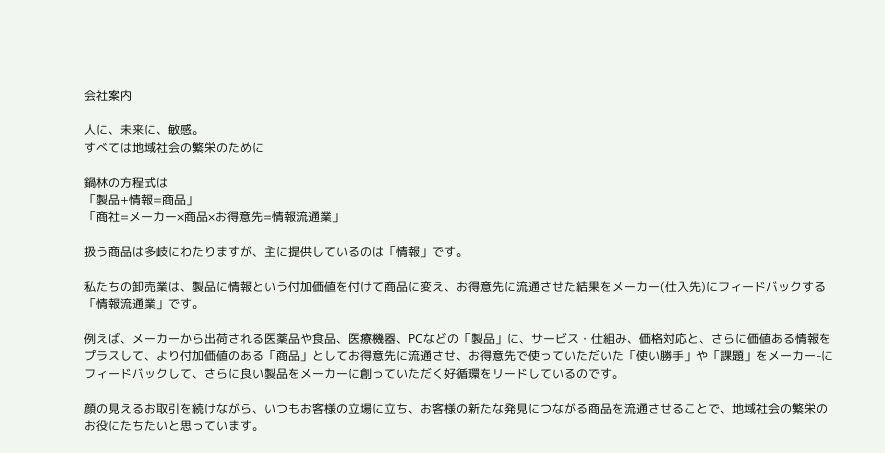会社案内

人に、未来に、敏感。
すべては地域社会の繁栄のために

鍋林の方程式は
「製品+情報=商品」
「商社=メーカー×商品×お得意先=情報流通業」

扱う商品は多岐にわたりますが、主に提供しているのは「情報」です。

私たちの卸売業は、製品に情報という付加価値を付けて商品に変え、お得意先に流通させた結果をメーカー(仕入先)にフィードバックする「情報流通業」です。

例えば、メーカーから出荷される医薬品や食品、医療機器、PCなどの「製品」に、サービス・仕組み、価格対応と、さらに価値ある情報をプラスして、より付加価値のある「商品」としてお得意先に流通させ、お得意先で使っていただいた「使い勝手」や「課題」をメーカー-にフィードバックして、さらに良い製品をメーカーに創っていただく好循環をリードしているのです。

顔の見えるお取引を続けながら、いつもお客様の立場に立ち、お客様の新たな発見につながる商品を流通させることで、地域社会の繁栄のお役にたちたいと思っています。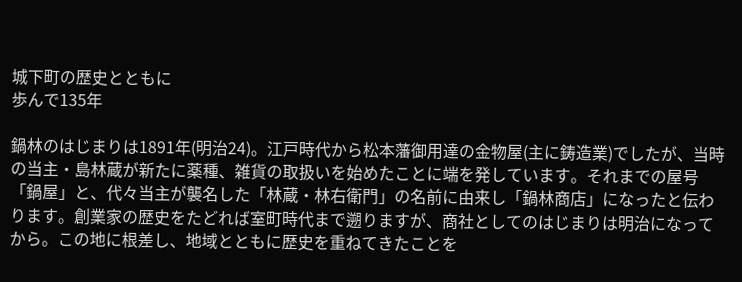城下町の歴史とともに
歩んで135年

鍋林のはじまりは1891年(明治24)。江戸時代から松本藩御用達の金物屋(主に鋳造業)でしたが、当時の当主・島林蔵が新たに薬種、雑貨の取扱いを始めたことに端を発しています。それまでの屋号「鍋屋」と、代々当主が襲名した「林蔵・林右衛門」の名前に由来し「鍋林商店」になったと伝わります。創業家の歴史をたどれば室町時代まで遡りますが、商社としてのはじまりは明治になってから。この地に根差し、地域とともに歴史を重ねてきたことを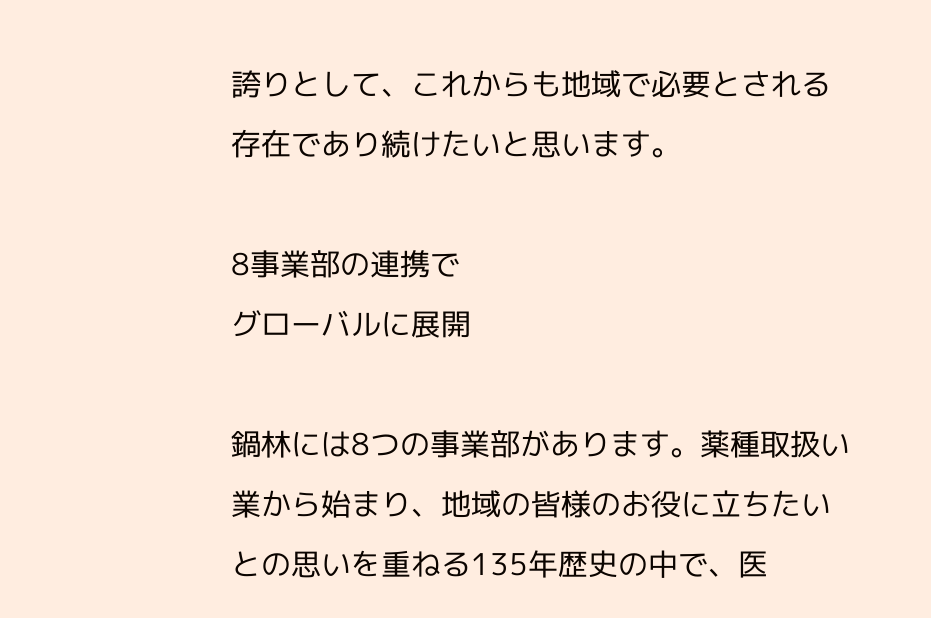誇りとして、これからも地域で必要とされる存在であり続けたいと思います。

8事業部の連携で
グローバルに展開

鍋林には8つの事業部があります。薬種取扱い業から始まり、地域の皆様のお役に立ちたいとの思いを重ねる135年歴史の中で、医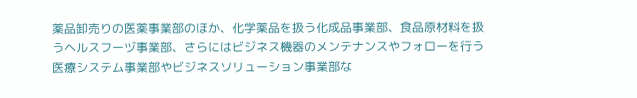薬品卸売りの医薬事業部のほか、化学薬品を扱う化成品事業部、食品原材料を扱うヘルスフーヅ事業部、さらにはビジネス機器のメンテナンスやフォローを行う医療システム事業部やビジネスソリューション事業部な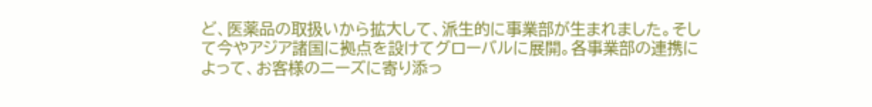ど、医薬品の取扱いから拡大して、派生的に事業部が生まれました。そして今やアジア諸国に拠点を設けてグローバルに展開。各事業部の連携によって、お客様のニーズに寄り添っ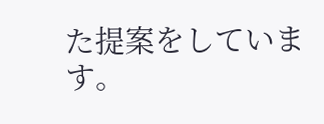た提案をしています。